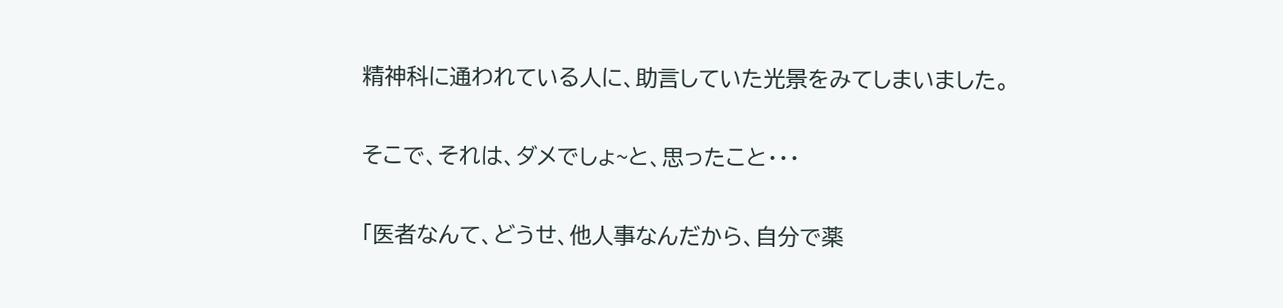精神科に通われている人に、助言していた光景をみてしまいました。

そこで、それは、ダメでしょ~と、思ったこと・・・

「医者なんて、どうせ、他人事なんだから、自分で薬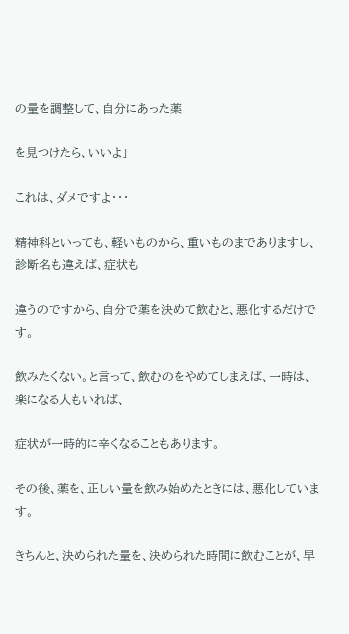の量を調整して、自分にあった薬

を見つけたら、いいよ」

これは、ダメですよ・・・

精神科といっても、軽いものから、重いものまでありますし、診断名も違えば、症状も

違うのですから、自分で薬を決めて飲むと、悪化するだけです。

飲みたくない。と言って、飲むのをやめてしまえば、一時は、楽になる人もいれば、

症状が一時的に辛くなることもあります。

その後、薬を、正しい量を飲み始めたときには、悪化しています。

きちんと、決められた量を、決められた時間に飲むことが、早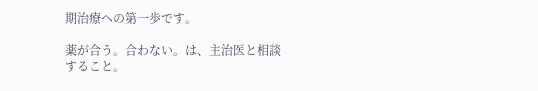期治療への第一歩です。

薬が合う。合わない。は、主治医と相談すること。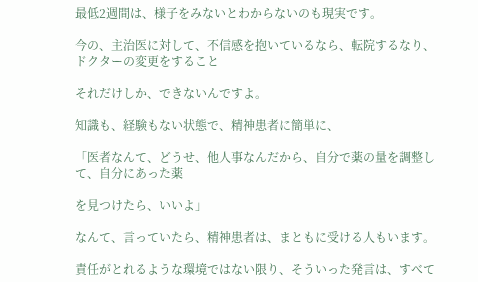最低2週間は、様子をみないとわからないのも現実です。

今の、主治医に対して、不信感を抱いているなら、転院するなり、ドクターの変更をすること

それだけしか、できないんですよ。

知識も、経験もない状態で、精神患者に簡単に、

「医者なんて、どうせ、他人事なんだから、自分で薬の量を調整して、自分にあった薬

を見つけたら、いいよ」

なんて、言っていたら、精神患者は、まともに受ける人もいます。

責任がとれるような環境ではない限り、そういった発言は、すべて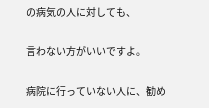の病気の人に対しても、

言わない方がいいですよ。

病院に行っていない人に、勧め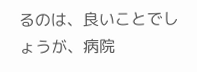るのは、良いことでしょうが、病院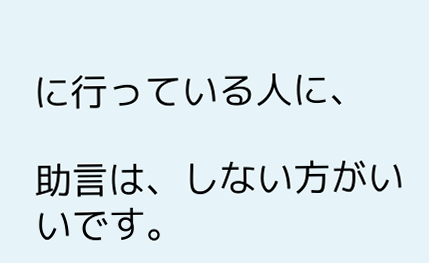に行っている人に、

助言は、しない方がいいです。